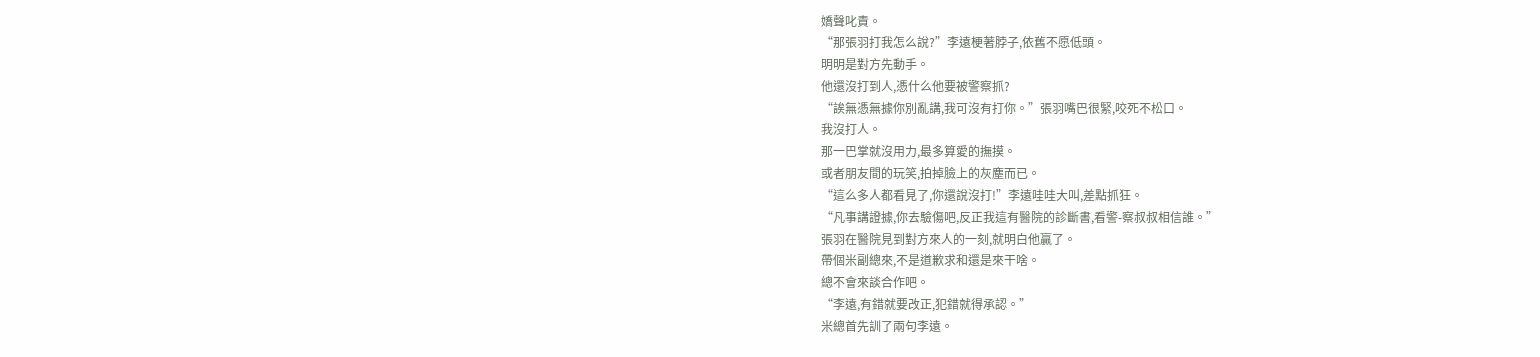嬌聲叱責。
“那張羽打我怎么說?”李遠梗著脖子,依舊不愿低頭。
明明是對方先動手。
他還沒打到人,憑什么他要被警察抓?
“誒無憑無據你別亂講,我可沒有打你。”張羽嘴巴很緊,咬死不松口。
我沒打人。
那一巴掌就沒用力,最多算愛的撫摸。
或者朋友間的玩笑,拍掉臉上的灰塵而已。
“這么多人都看見了,你還說沒打!”李遠哇哇大叫,差點抓狂。
“凡事講證據,你去驗傷吧,反正我這有醫院的診斷書,看警-察叔叔相信誰。”
張羽在醫院見到對方來人的一刻,就明白他贏了。
帶個米副總來,不是道歉求和還是來干啥。
總不會來談合作吧。
“李遠,有錯就要改正,犯錯就得承認。”
米總首先訓了兩句李遠。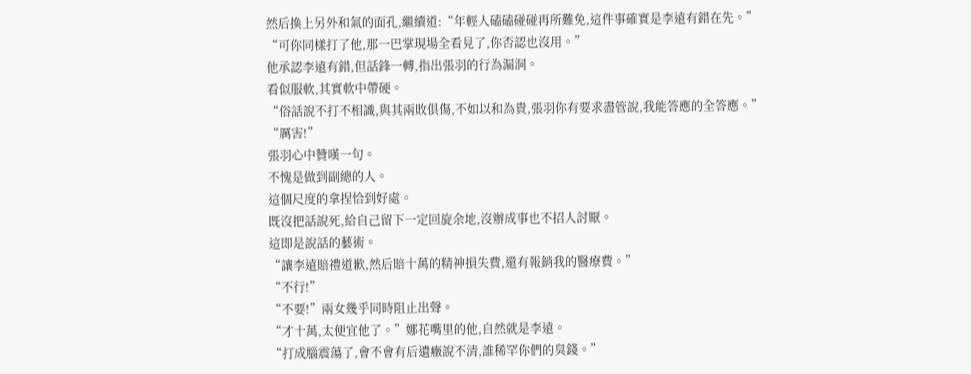然后換上另外和氣的面孔,繼續道:“年輕人磕磕碰碰再所難免,這件事確實是李遠有錯在先。”
“可你同樣打了他,那一巴掌現場全看見了,你否認也沒用。”
他承認李遠有錯,但話鋒一轉,指出張羽的行為漏洞。
看似服軟,其實軟中帶硬。
“俗話說不打不相識,與其兩敗俱傷,不如以和為貴,張羽你有要求盡管說,我能答應的全答應。”
“厲害!”
張羽心中贊嘆一句。
不愧是做到副總的人。
這個尺度的拿捏恰到好處。
既沒把話說死,給自己留下一定回旋余地,沒辦成事也不招人討厭。
這即是說話的藝術。
“讓李遠賠禮道歉,然后賠十萬的精神損失費,還有報銷我的醫療費。”
“不行!”
“不要!”兩女幾乎同時阻止出聲。
“才十萬,太便宜他了。”娜花嘴里的他,自然就是李遠。
“打成腦震蕩了,會不會有后遺癥說不清,誰稀罕你們的臭錢。”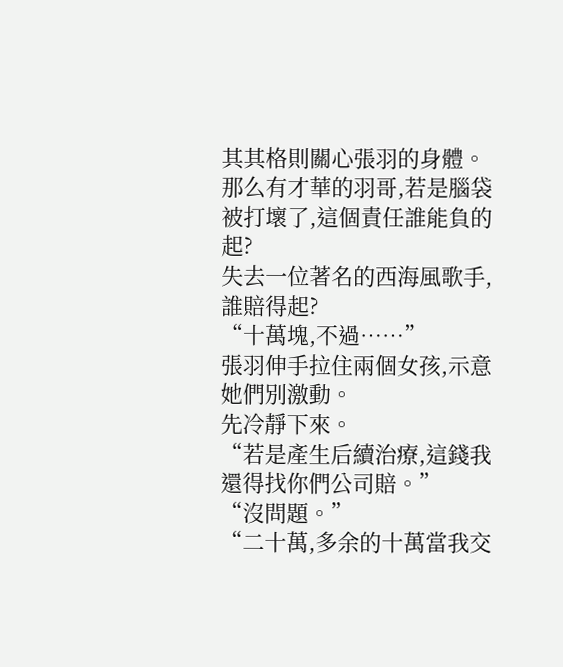其其格則關心張羽的身體。
那么有才華的羽哥,若是腦袋被打壞了,這個責任誰能負的起?
失去一位著名的西海風歌手,誰賠得起?
“十萬塊,不過……”
張羽伸手拉住兩個女孩,示意她們別激動。
先冷靜下來。
“若是產生后續治療,這錢我還得找你們公司賠。”
“沒問題。”
“二十萬,多余的十萬當我交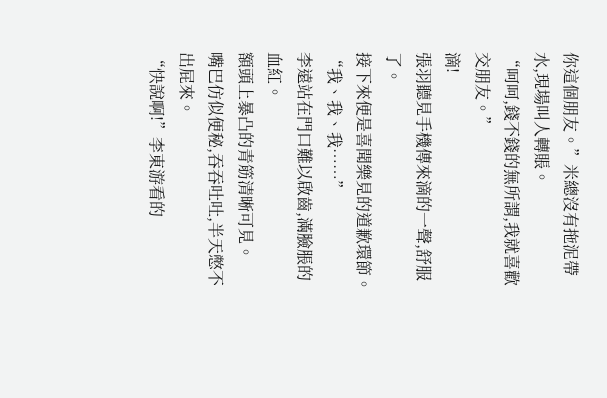你這個朋友。”米總沒有拖泥帶水,現場叫人轉賬。
“呵呵,錢不錢的無所謂,我就喜歡交朋友。”
滴!
張羽聽見手機傳來滴的一聲,舒服了。
接下來便是喜聞樂見的道歉環節。
“我、我、我……”
李遠站在門口難以啟齒,滿臉脹的血紅。
額頭上暴凸的青筋清晰可見。
嘴巴仿似便秘,吞吞吐吐,半天憋不出屁來。
“快說啊!”李東游看的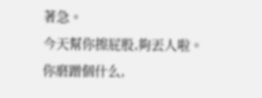著急。
今天幫你擦屁股,夠丟人啦。
你磨蹭個什么,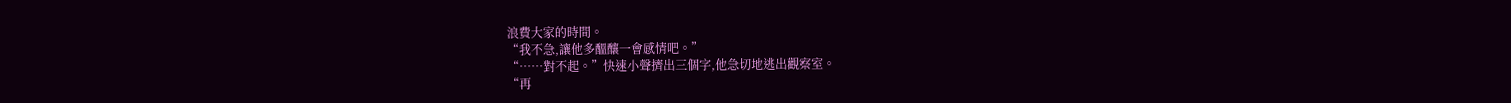浪費大家的時間。
“我不急,讓他多醞釀一會感情吧。”
“……對不起。”快速小聲擠出三個字,他急切地逃出觀察室。
“再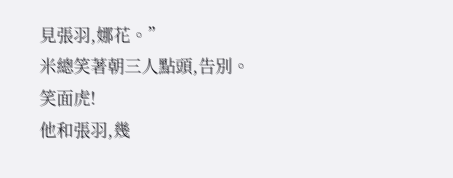見張羽,娜花。”
米總笑著朝三人點頭,告別。
笑面虎!
他和張羽,幾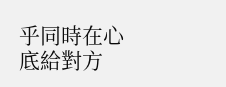乎同時在心底給對方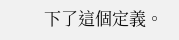下了這個定義。